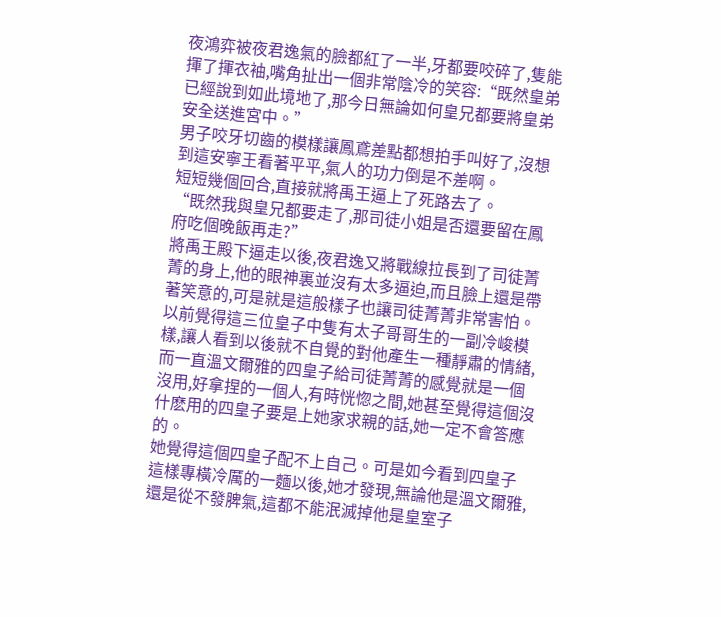夜鴻弈被夜君逸氣的臉都紅了一半,牙都要咬碎了,隻能揮了揮衣袖,嘴角扯出一個非常陰冷的笑容:“既然皇弟已經說到如此境地了,那今日無論如何皇兄都要將皇弟安全送進宮中。”
男子咬牙切齒的模樣讓鳳鳶差點都想拍手叫好了,沒想到這安寧王看著平平,氣人的功力倒是不差啊。
短短幾個回合,直接就將禹王逼上了死路去了。
“既然我與皇兄都要走了,那司徒小姐是否還要留在鳳府吃個晚飯再走?”
將禹王殿下逼走以後,夜君逸又將戰線拉長到了司徒菁菁的身上,他的眼神裏並沒有太多逼迫,而且臉上還是帶著笑意的,可是就是這般樣子也讓司徒菁菁非常害怕。
以前覺得這三位皇子中隻有太子哥哥生的一副冷峻模樣,讓人看到以後就不自覺的對他產生一種靜肅的情緒,而一直溫文爾雅的四皇子給司徒菁菁的感覺就是一個沒用,好拿捏的一個人,有時恍惚之間,她甚至覺得這個沒什麽用的四皇子要是上她家求親的話,她一定不會答應的。
她覺得這個四皇子配不上自己。可是如今看到四皇子這樣專橫冷厲的一麵以後,她才發現,無論他是溫文爾雅,還是從不發脾氣,這都不能泯滅掉他是皇室子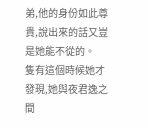弟,他的身份如此尊貴,說出來的話又豈是她能不從的。
隻有這個時候她才發現,她與夜君逸之間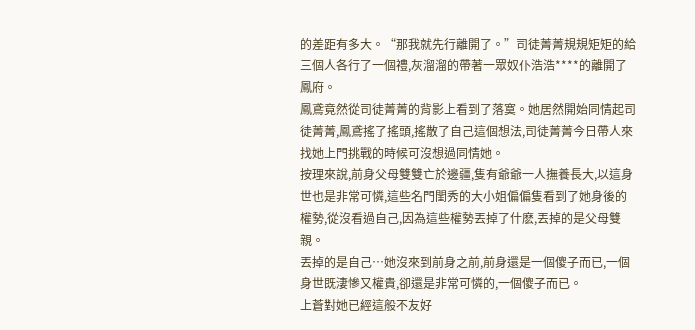的差距有多大。“那我就先行離開了。”司徒菁菁規規矩矩的給三個人各行了一個禮,灰溜溜的帶著一眾奴仆浩浩****的離開了鳳府。
鳳鳶竟然從司徒菁菁的背影上看到了落寞。她居然開始同情起司徒菁菁,鳳鳶搖了搖頭,搖散了自己這個想法,司徒菁菁今日帶人來找她上門挑戰的時候可沒想過同情她。
按理來說,前身父母雙雙亡於邊疆,隻有爺爺一人撫養長大,以這身世也是非常可憐,這些名門閨秀的大小姐偏偏隻看到了她身後的權勢,從沒看過自己,因為這些權勢丟掉了什麽,丟掉的是父母雙親。
丟掉的是自己…她沒來到前身之前,前身還是一個傻子而已,一個身世既淒慘又權貴,卻還是非常可憐的,一個傻子而已。
上蒼對她已經這般不友好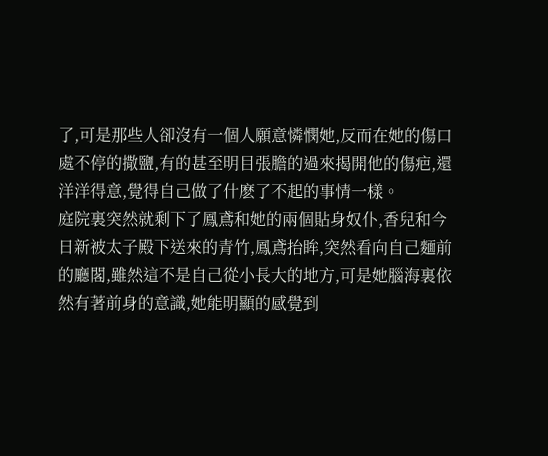了,可是那些人卻沒有一個人願意憐憫她,反而在她的傷口處不停的撒鹽,有的甚至明目張膽的過來揭開他的傷疤,還洋洋得意,覺得自己做了什麽了不起的事情一樣。
庭院裏突然就剩下了鳳鳶和她的兩個貼身奴仆,香兒和今日新被太子殿下送來的青竹,鳳鳶抬眸,突然看向自己麵前的廳閣,雖然這不是自己從小長大的地方,可是她腦海裏依然有著前身的意識,她能明顯的感覺到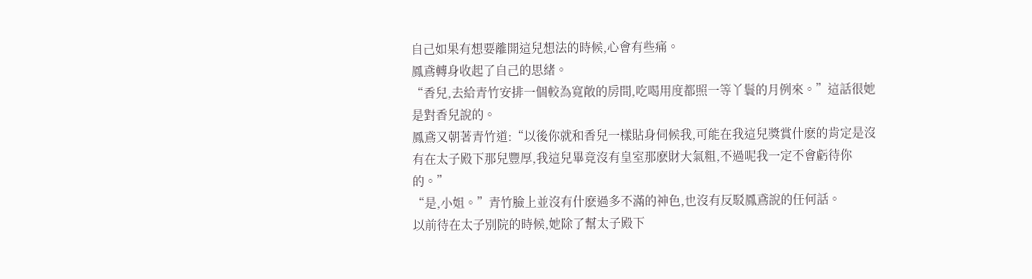自己如果有想要離開這兒想法的時候,心會有些痛。
鳳鳶轉身收起了自己的思緒。
“香兒,去給青竹安排一個較為寬敞的房間,吃喝用度都照一等丫鬟的月例來。”這話很她是對香兒說的。
鳳鳶又朝著青竹道:“以後你就和香兒一樣貼身伺候我,可能在我這兒獎賞什麽的肯定是沒有在太子殿下那兒豐厚,我這兒畢竟沒有皇室那麽財大氣粗,不過呢我一定不會虧待你的。”
“是,小姐。”青竹臉上並沒有什麽過多不滿的神色,也沒有反駁鳳鳶說的任何話。
以前待在太子別院的時候,她除了幫太子殿下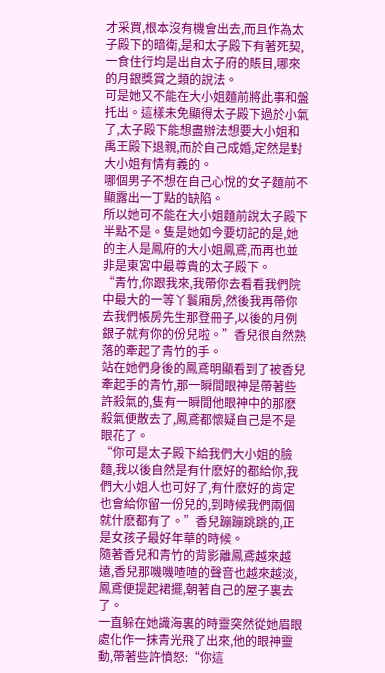才采買,根本沒有機會出去,而且作為太子殿下的暗衛,是和太子殿下有著死契,一食住行均是出自太子府的賬目,哪來的月銀獎賞之類的說法。
可是她又不能在大小姐麵前將此事和盤托出。這樣未免顯得太子殿下過於小氣了,太子殿下能想盡辦法想要大小姐和禹王殿下退親,而於自己成婚,定然是對大小姐有情有義的。
哪個男子不想在自己心悅的女子麵前不顯露出一丁點的缺陷。
所以她可不能在大小姐麵前說太子殿下半點不是。隻是她如今要切記的是,她的主人是鳳府的大小姐鳳鳶,而再也並非是東宮中最尊貴的太子殿下。
“青竹,你跟我來,我帶你去看看我們院中最大的一等丫鬟廂房,然後我再帶你去我們帳房先生那登冊子,以後的月例銀子就有你的份兒啦。”香兒很自然熟落的牽起了青竹的手。
站在她們身後的鳳鳶明顯看到了被香兒牽起手的青竹,那一瞬間眼神是帶著些許殺氣的,隻有一瞬間他眼神中的那麽殺氣便散去了,鳳鳶都懷疑自己是不是眼花了。
“你可是太子殿下給我們大小姐的臉麵,我以後自然是有什麽好的都給你,我們大小姐人也可好了,有什麽好的肯定也會給你留一份兒的,到時候我們兩個就什麽都有了。”香兒蹦蹦跳跳的,正是女孩子最好年華的時候。
隨著香兒和青竹的背影離鳳鳶越來越遠,香兒那嘰嘰喳喳的聲音也越來越淡,鳳鳶便提起裙擺,朝著自己的屋子裏去了。
一直躲在她識海裏的時靈突然從她眉眼處化作一抹青光飛了出來,他的眼神靈動,帶著些許憤怒:“你這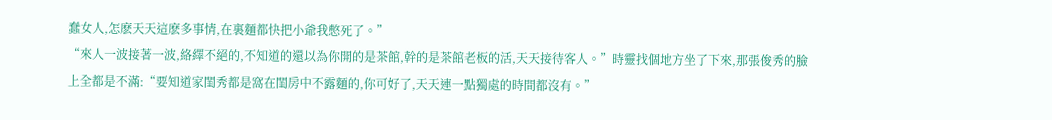蠢女人,怎麽天天這麽多事情,在裏麵都快把小爺我憋死了。”
“來人一波接著一波,絡繹不絕的,不知道的還以為你開的是茶館,幹的是茶館老板的活,天天接待客人。”時靈找個地方坐了下來,那張俊秀的臉上全都是不滿:“要知道家閨秀都是窩在閨房中不露麵的,你可好了,天天連一點獨處的時間都沒有。”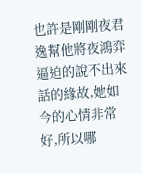也許是剛剛夜君逸幫他將夜鴻弈逼迫的說不出來話的緣故,她如今的心情非常好,所以哪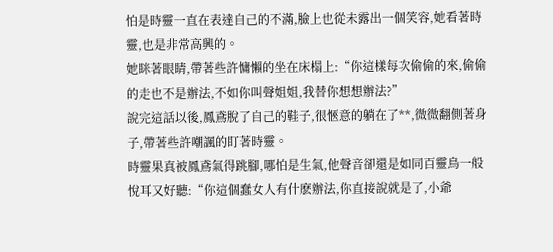怕是時靈一直在表達自己的不滿,臉上也從未露出一個笑容,她看著時靈,也是非常高興的。
她眯著眼睛,帶著些許慵懶的坐在床榻上:“你這樣每次偷偷的來,偷偷的走也不是辦法,不如你叫聲姐姐,我替你想想辦法?”
說完這話以後,鳳鳶脫了自己的鞋子,很愜意的躺在了**,微微翻側著身子,帶著些許嘲諷的盯著時靈。
時靈果真被鳳鳶氣得跳腳,哪怕是生氣,他聲音卻還是如同百靈鳥一般悅耳又好聽:“你這個蠢女人有什麽辦法,你直接說就是了,小爺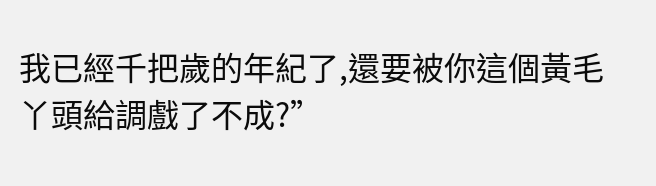我已經千把歲的年紀了,還要被你這個黃毛丫頭給調戲了不成?”